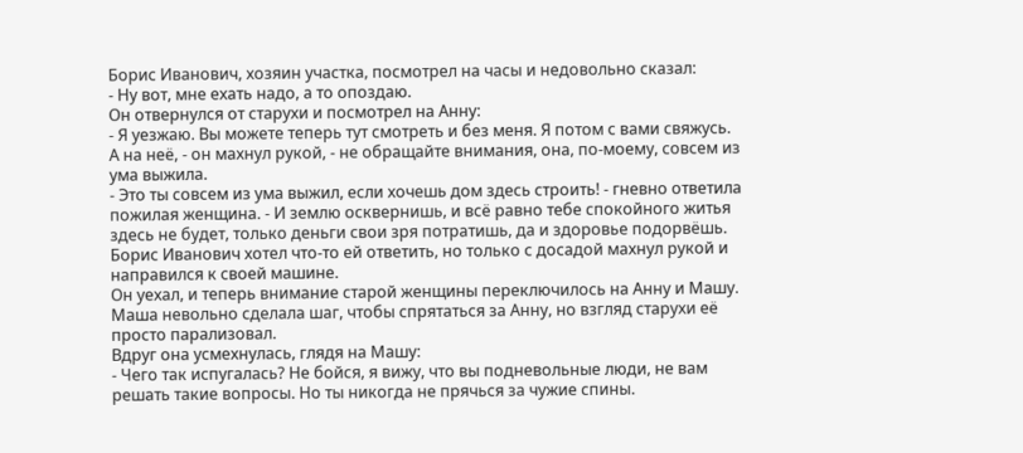Борис Иванович, хозяин участка, посмотрел на часы и недовольно сказал:
- Ну вот, мне ехать надо, а то опоздаю.
Он отвернулся от старухи и посмотрел на Анну:
- Я уезжаю. Вы можете теперь тут смотреть и без меня. Я потом с вами свяжусь. А на неё, - он махнул рукой, - не обращайте внимания, она, по-моему, совсем из ума выжила.
- Это ты совсем из ума выжил, если хочешь дом здесь строить! - гневно ответила пожилая женщина. - И землю осквернишь, и всё равно тебе спокойного житья здесь не будет, только деньги свои зря потратишь, да и здоровье подорвёшь.
Борис Иванович хотел что-то ей ответить, но только с досадой махнул рукой и направился к своей машине.
Он уехал, и теперь внимание старой женщины переключилось на Анну и Машу.
Маша невольно сделала шаг, чтобы спрятаться за Анну, но взгляд старухи её просто парализовал.
Вдруг она усмехнулась, глядя на Машу:
- Чего так испугалась? Не бойся, я вижу, что вы подневольные люди, не вам решать такие вопросы. Но ты никогда не прячься за чужие спины.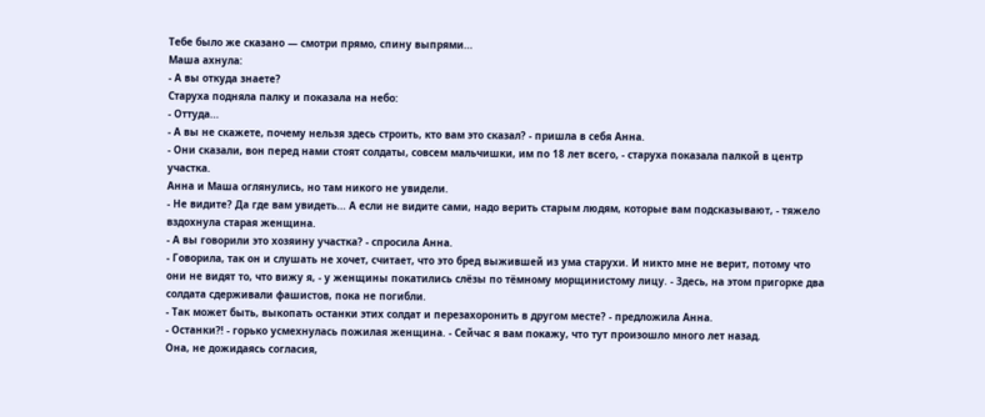Тебе было же сказано — смотри прямо, спину выпрями...
Маша ахнула:
- А вы откуда знаете?
Старуха подняла палку и показала на небо:
- Оттуда...
- А вы не скажете, почему нельзя здесь строить, кто вам это сказал? - пришла в себя Анна.
- Они сказали, вон перед нами стоят солдаты, совсем мальчишки, им по 18 лет всего, - старуха показала палкой в центр участка.
Анна и Маша оглянулись, но там никого не увидели.
- Не видите? Да где вам увидеть... А если не видите сами, надо верить старым людям, которые вам подсказывают, - тяжело вздохнула старая женщина.
- А вы говорили это хозяину участка? - спросила Анна.
- Говорила, так он и слушать не хочет, считает, что это бред выжившей из ума старухи. И никто мне не верит, потому что они не видят то, что вижу я, - у женщины покатились слёзы по тёмному морщинистому лицу. - Здесь, на этом пригорке два солдата сдерживали фашистов, пока не погибли.
- Так может быть, выкопать останки этих солдат и перезахоронить в другом месте? - предложила Анна.
- Останки?! - горько усмехнулась пожилая женщина. - Сейчас я вам покажу, что тут произошло много лет назад.
Она, не дожидаясь согласия,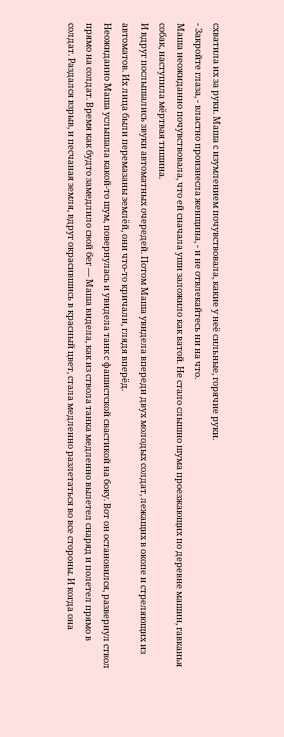схватила их за руки. Маша с изумлением почувствовала, какие у неё сильные, горячие руки.
- Закройте глаза, - властно произнесла женщина, - и не отвлекайтесь ни на что.
Маша неожиданно почувствовала, что ей сначала уши заложило как ватой. Не стало слышно шума проезжающих по деревне машин, гавканья собак, наступила мёртвая тишина.
И вдруг послышались звуки автоматных очередей. Потом Маша увидела впереди двух молодых солдат, лежащих в окопе и стреляющих из автоматов. Их лица были перемазаны землёй, они что-то кричали, глядя вперёд.
Неожиданно Маша услышала какой-то шум, повернулась и увидела танк с фашистской свастикой на боку. Вот он остановился, развернул ствол прямо на солдат. Время как будто замедлило свой бег — Маша видела, как из ствола танка медленно вылетел снаряд и полетел прямо в солдат. Раздался взрыв, и песчаная земля, вдруг окрасившись в красный цвет, стала медленно разлетаться во все стороны. И когда она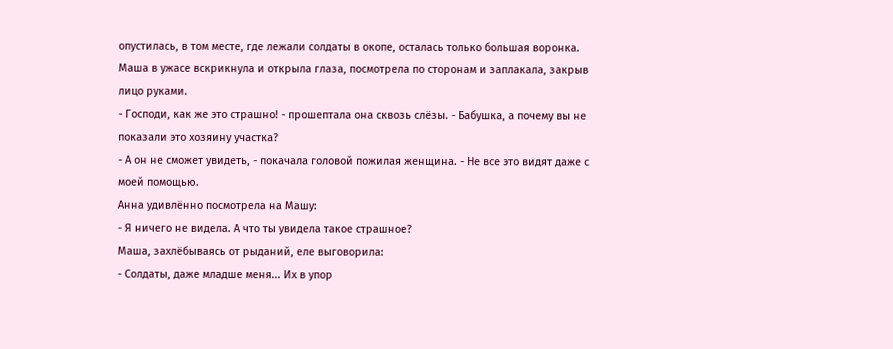опустилась, в том месте, где лежали солдаты в окопе, осталась только большая воронка.
Маша в ужасе вскрикнула и открыла глаза, посмотрела по сторонам и заплакала, закрыв лицо руками.
- Господи, как же это страшно! - прошептала она сквозь слёзы. - Бабушка, а почему вы не показали это хозяину участка?
- А он не сможет увидеть, - покачала головой пожилая женщина. - Не все это видят даже с моей помощью.
Анна удивлённо посмотрела на Машу:
- Я ничего не видела. А что ты увидела такое страшное?
Маша, захлёбываясь от рыданий, еле выговорила:
- Солдаты, даже младше меня... Их в упор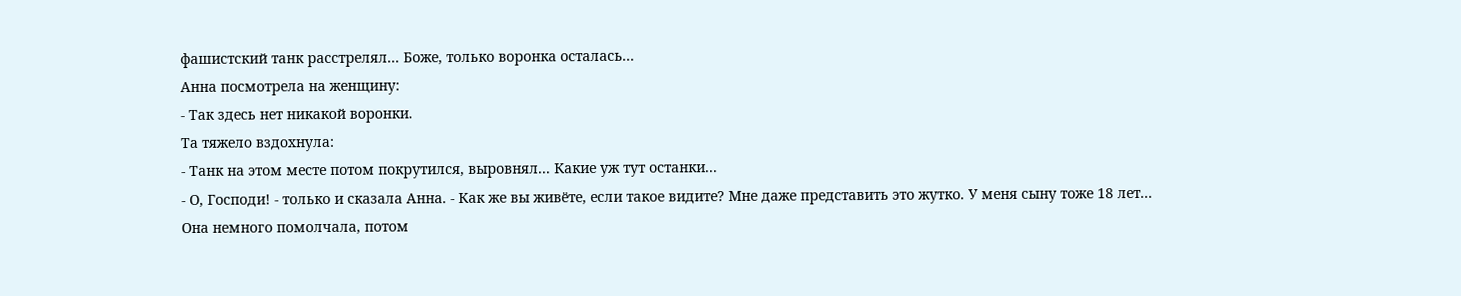фашистский танк расстрелял... Боже, только воронка осталась...
Анна посмотрела на женщину:
- Так здесь нет никакой воронки.
Та тяжело вздохнула:
- Танк на этом месте потом покрутился, выровнял... Какие уж тут останки...
- О, Господи! - только и сказала Анна. - Как же вы живёте, если такое видите? Мне даже представить это жутко. У меня сыну тоже 18 лет...
Она немного помолчала, потом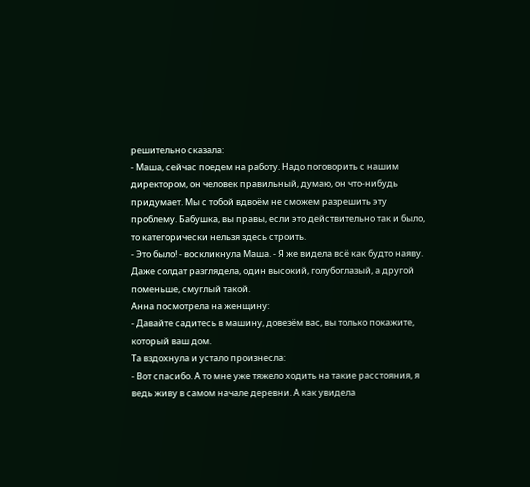решительно сказала:
- Маша, сейчас поедем на работу. Надо поговорить с нашим директором, он человек правильный, думаю, он что-нибудь придумает. Мы с тобой вдвоём не сможем разрешить эту проблему. Бабушка, вы правы, если это действительно так и было, то категорически нельзя здесь строить.
- Это было! - воскликнула Маша. - Я же видела всё как будто наяву. Даже солдат разглядела, один высокий, голубоглазый, а другой поменьше, смуглый такой.
Анна посмотрела на женщину:
- Давайте садитесь в машину, довезём вас, вы только покажите, который ваш дом.
Та вздохнула и устало произнесла:
- Вот спасибо. А то мне уже тяжело ходить на такие расстояния, я ведь живу в самом начале деревни. А как увидела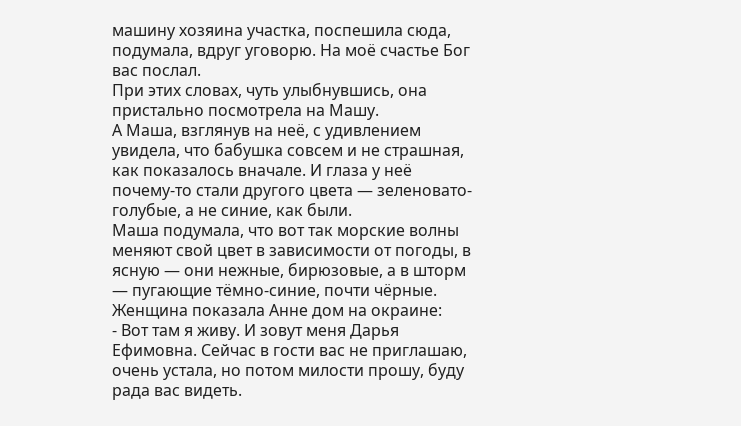машину хозяина участка, поспешила сюда, подумала, вдруг уговорю. На моё счастье Бог вас послал.
При этих словах, чуть улыбнувшись, она пристально посмотрела на Машу.
А Маша, взглянув на неё, с удивлением увидела, что бабушка совсем и не страшная, как показалось вначале. И глаза у неё почему-то стали другого цвета — зеленовато-голубые, а не синие, как были.
Маша подумала, что вот так морские волны меняют свой цвет в зависимости от погоды, в ясную — они нежные, бирюзовые, а в шторм — пугающие тёмно-синие, почти чёрные.
Женщина показала Анне дом на окраине:
- Вот там я живу. И зовут меня Дарья Ефимовна. Сейчас в гости вас не приглашаю, очень устала, но потом милости прошу, буду рада вас видеть.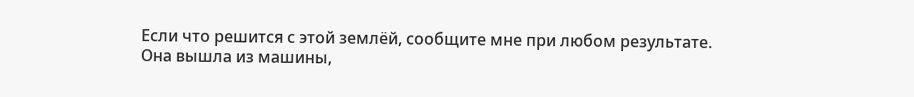Если что решится с этой землёй, сообщите мне при любом результате.
Она вышла из машины,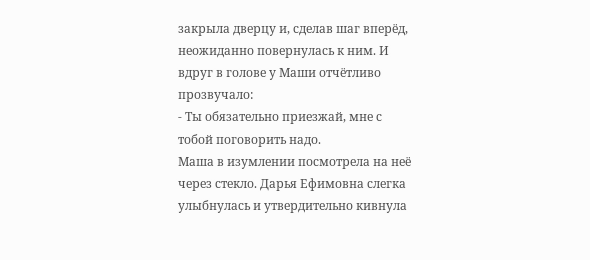закрыла дверцу и, сделав шаг вперёд, неожиданно повернулась к ним. И вдруг в голове у Маши отчётливо прозвучало:
- Ты обязательно приезжай, мне с тобой поговорить надо.
Маша в изумлении посмотрела на неё через стекло. Дарья Ефимовна слегка улыбнулась и утвердительно кивнула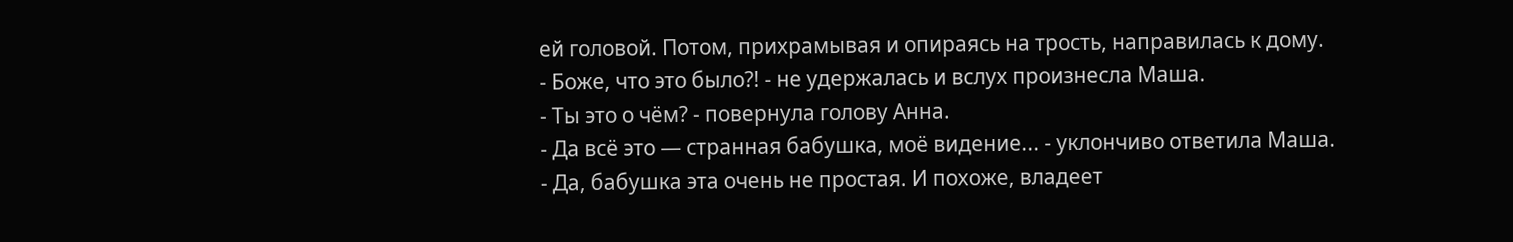ей головой. Потом, прихрамывая и опираясь на трость, направилась к дому.
- Боже, что это было?! - не удержалась и вслух произнесла Маша.
- Ты это о чём? - повернула голову Анна.
- Да всё это — странная бабушка, моё видение... - уклончиво ответила Маша.
- Да, бабушка эта очень не простая. И похоже, владеет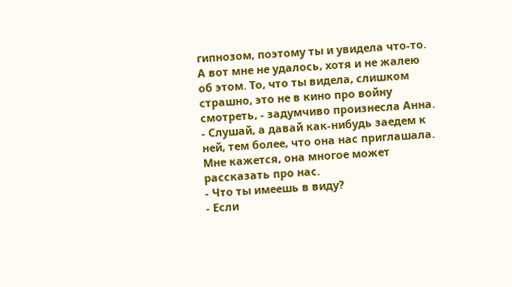гипнозом, поэтому ты и увидела что-то. А вот мне не удалось, хотя и не жалею об этом. То, что ты видела, слишком страшно, это не в кино про войну смотреть, - задумчиво произнесла Анна. - Слушай, а давай как-нибудь заедем к ней, тем более, что она нас приглашала. Мне кажется, она многое может рассказать про нас.
- Что ты имеешь в виду?
- Если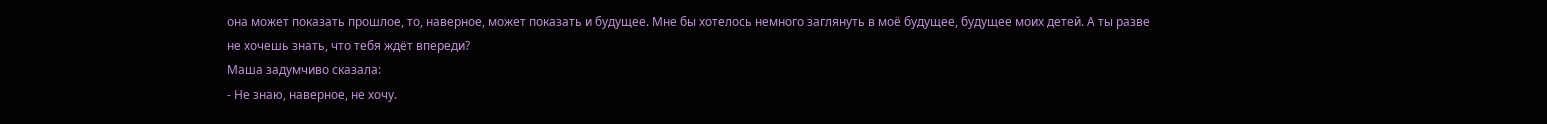она может показать прошлое, то, наверное, может показать и будущее. Мне бы хотелось немного заглянуть в моё будущее, будущее моих детей. А ты разве не хочешь знать, что тебя ждёт впереди?
Маша задумчиво сказала:
- Не знаю, наверное, не хочу.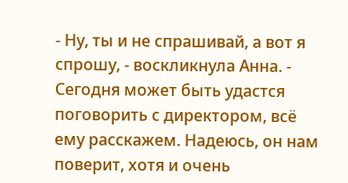- Ну, ты и не спрашивай, а вот я спрошу, - воскликнула Анна. - Сегодня может быть удастся поговорить с директором, всё ему расскажем. Надеюсь, он нам поверит, хотя и очень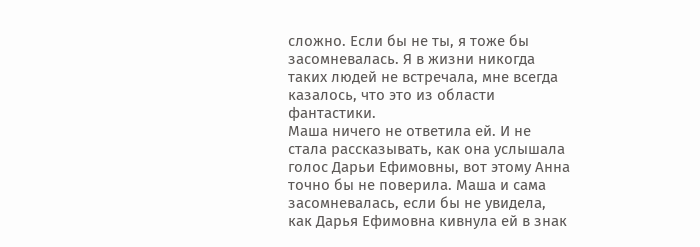сложно. Если бы не ты, я тоже бы засомневалась. Я в жизни никогда таких людей не встречала, мне всегда казалось, что это из области фантастики.
Маша ничего не ответила ей. И не стала рассказывать, как она услышала голос Дарьи Ефимовны, вот этому Анна точно бы не поверила. Маша и сама засомневалась, если бы не увидела, как Дарья Ефимовна кивнула ей в знак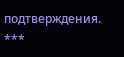подтверждения.
***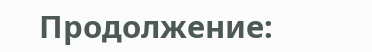Продолжение: